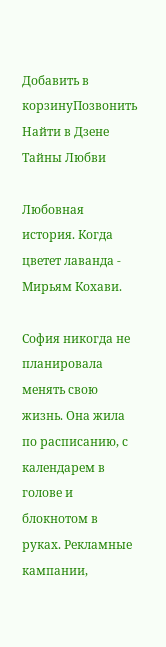Добавить в корзинуПозвонить
Найти в Дзене
Тайны Любви

Любовная история. Когда цветет лаванда - Мирьям Кохави.

София никогда не планировала менять свою жизнь. Она жила по расписанию, с календарем в голове и блокнотом в руках. Рекламные кампании,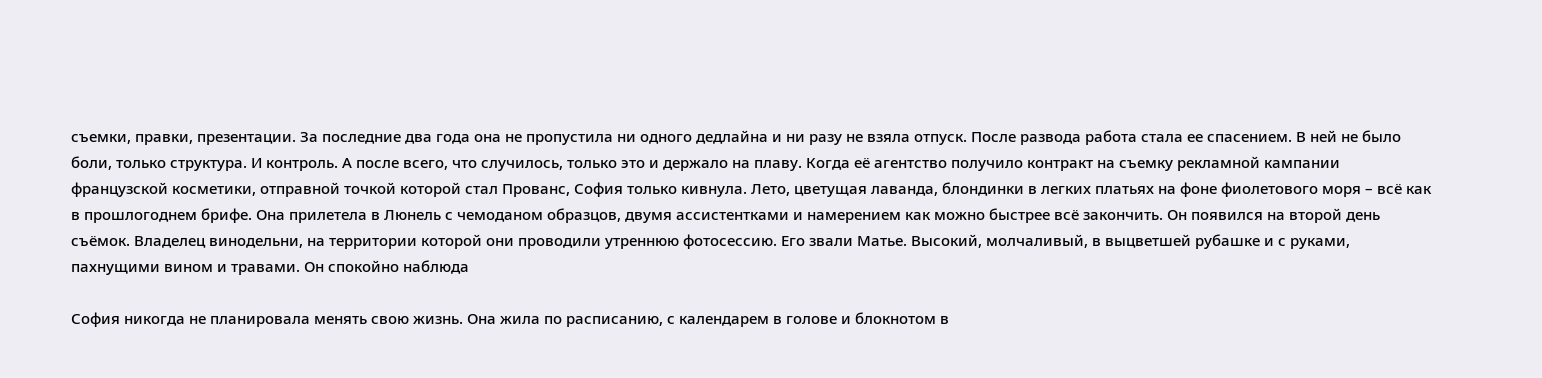съемки, правки, презентации. За последние два года она не пропустила ни одного дедлайна и ни разу не взяла отпуск. После развода работа стала ее спасением. В ней не было боли, только структура. И контроль. А после всего, что случилось, только это и держало на плаву. Когда её агентство получило контракт на съемку рекламной кампании французской косметики, отправной точкой которой стал Прованс, София только кивнула. Лето, цветущая лаванда, блондинки в легких платьях на фоне фиолетового моря – всё как в прошлогоднем брифе. Она прилетела в Люнель с чемоданом образцов, двумя ассистентками и намерением как можно быстрее всё закончить. Он появился на второй день съёмок. Владелец винодельни, на территории которой они проводили утреннюю фотосессию. Его звали Матье. Высокий, молчаливый, в выцветшей рубашке и с руками, пахнущими вином и травами. Он спокойно наблюда

София никогда не планировала менять свою жизнь. Она жила по расписанию, с календарем в голове и блокнотом в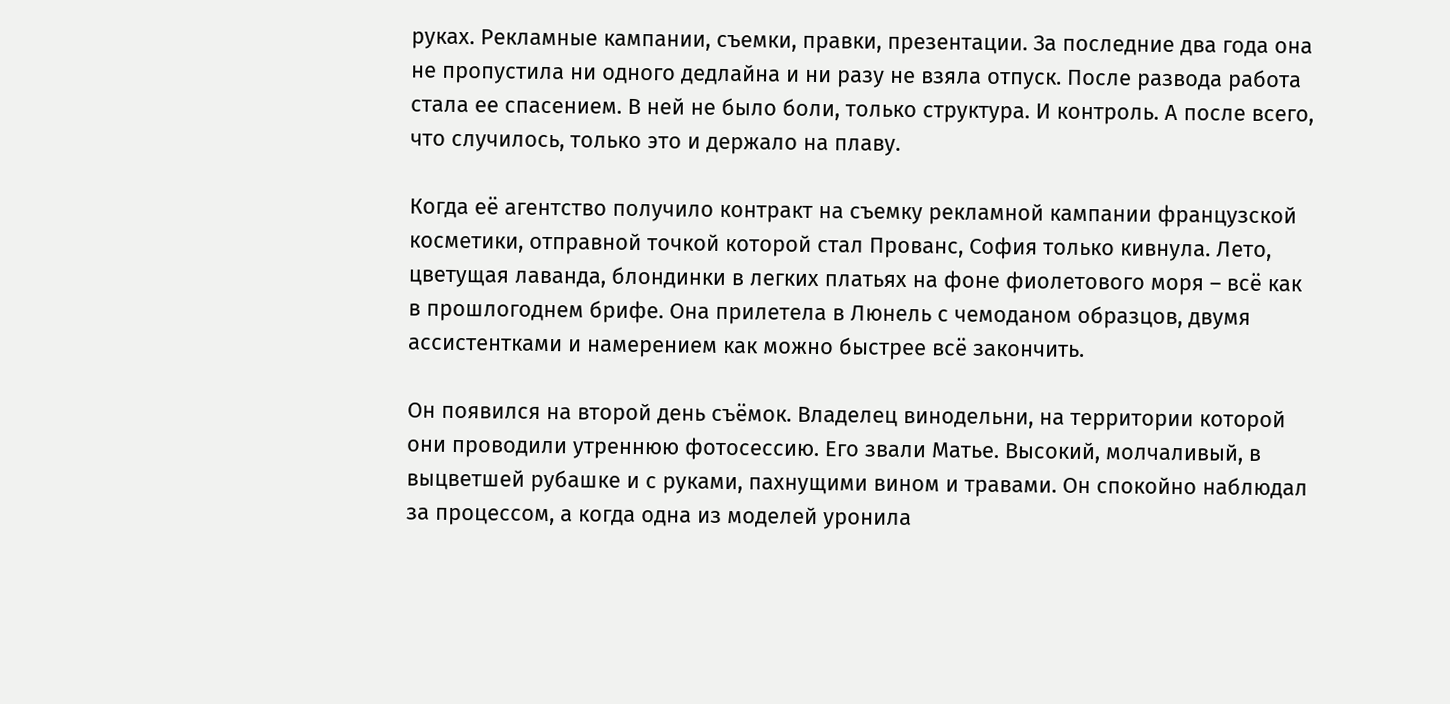руках. Рекламные кампании, съемки, правки, презентации. За последние два года она не пропустила ни одного дедлайна и ни разу не взяла отпуск. После развода работа стала ее спасением. В ней не было боли, только структура. И контроль. А после всего, что случилось, только это и держало на плаву.

Когда её агентство получило контракт на съемку рекламной кампании французской косметики, отправной точкой которой стал Прованс, София только кивнула. Лето, цветущая лаванда, блондинки в легких платьях на фоне фиолетового моря – всё как в прошлогоднем брифе. Она прилетела в Люнель с чемоданом образцов, двумя ассистентками и намерением как можно быстрее всё закончить.

Он появился на второй день съёмок. Владелец винодельни, на территории которой они проводили утреннюю фотосессию. Его звали Матье. Высокий, молчаливый, в выцветшей рубашке и с руками, пахнущими вином и травами. Он спокойно наблюдал за процессом, а когда одна из моделей уронила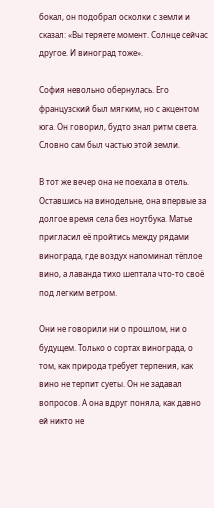бокал, он подобрал осколки с земли и сказал: «Вы теряете момент. Солнце сейчас другое. И виноград тоже».

София невольно обернулась. Его французский был мягким, но с акцентом юга. Он говорил, будто знал ритм света. Словно сам был частью этой земли.

В тот же вечер она не поехала в отель. Оставшись на винодельне, она впервые за долгое время села без ноутбука. Матье пригласил её пройтись между рядами винограда, где воздух напоминал тёплое вино, а лаванда тихо шептала что-то своё под легким ветром.

Они не говорили ни о прошлом, ни о будущем. Только о сортах винограда, о том, как природа требует терпения, как вино не терпит суеты. Он не задавал вопросов. А она вдруг поняла, как давно ей никто не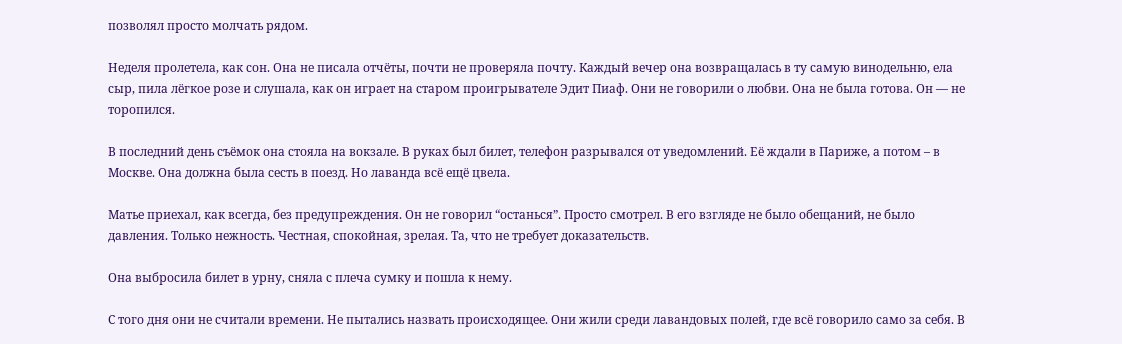позволял просто молчать рядом.

Неделя пролетела, как сон. Она не писала отчёты, почти не проверяла почту. Каждый вечер она возвращалась в ту самую винодельню, ела сыр, пила лёгкое розе и слушала, как он играет на старом проигрывателе Эдит Пиаф. Они не говорили о любви. Она не была готова. Он — не торопился.

В последний день съёмок она стояла на вокзале. В руках был билет, телефон разрывался от уведомлений. Её ждали в Париже, а потом – в Москве. Она должна была сесть в поезд. Но лаванда всё ещё цвела.

Матье приехал, как всегда, без предупреждения. Он не говорил “останься”. Просто смотрел. В его взгляде не было обещаний, не было давления. Только нежность. Честная, спокойная, зрелая. Та, что не требует доказательств.

Она выбросила билет в урну, сняла с плеча сумку и пошла к нему.

С того дня они не считали времени. Не пытались назвать происходящее. Они жили среди лавандовых полей, где всё говорило само за себя. В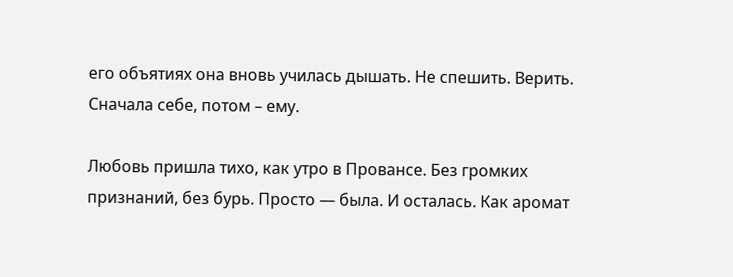его объятиях она вновь училась дышать. Не спешить. Верить. Сначала себе, потом – ему.

Любовь пришла тихо, как утро в Провансе. Без громких признаний, без бурь. Просто — была. И осталась. Как аромат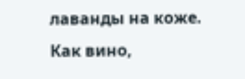лаванды на коже. Как вино,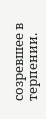созревшее в терпении.